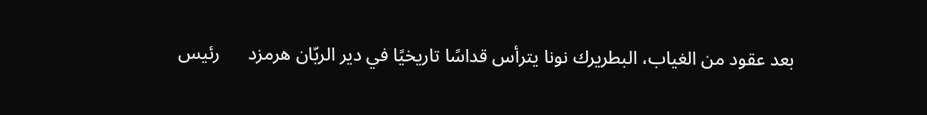بعد عقود من الغياب، البطريرك نونا يترأس قداسًا تاريخيًا في دير الربّان هرمزد      رئيس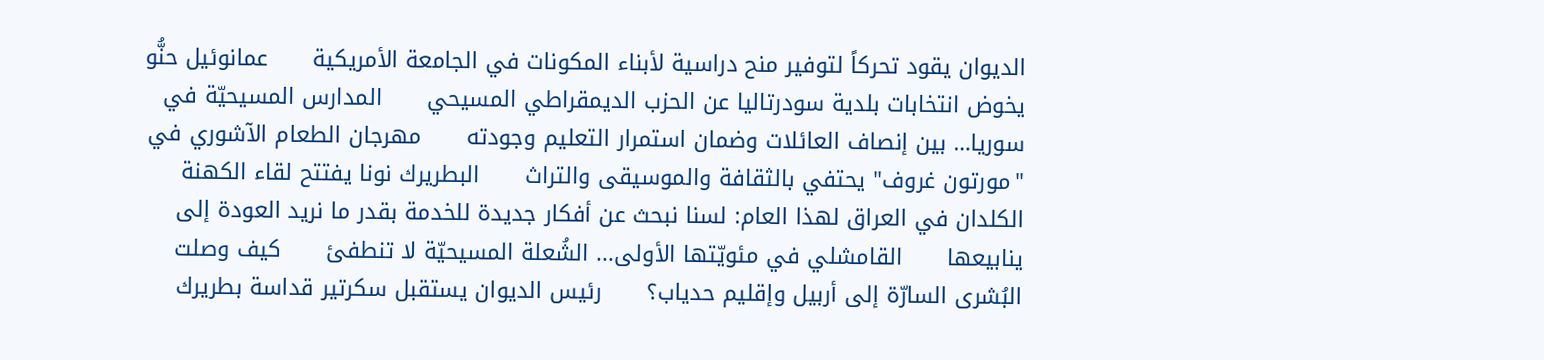الديوان يقود تحركاً لتوفير منح دراسية لأبناء المكونات في الجامعة الأمريكية      عمانوئيل حنُّو يخوض انتخابات بلدية سودرتاليا عن الحزب الديمقراطي المسيحي      المدارس المسيحيّة في سوريا… بين إنصاف العائلات وضمان استمرار التعليم وجودته      مهرجان الطعام الآشوري في "مورتون غروف" يحتفي بالثقافة والموسيقى والتراث      البطريرك نونا يفتتح لقاء الكهنة الكلدان في العراق لهذا العام: لسنا نبحث عن أفكار جديدة للخدمة بقدر ما نريد العودة إلى ينابيعها      القامشلي في مئويّتها الأولى... الشُعلة المسيحيّة لا تنطفئ      كيف وصلت البُشرى السارّة إلى أربيل وإقليم حدياب؟      رئيس الديوان يستقبل سكرتير قداسة بطريرك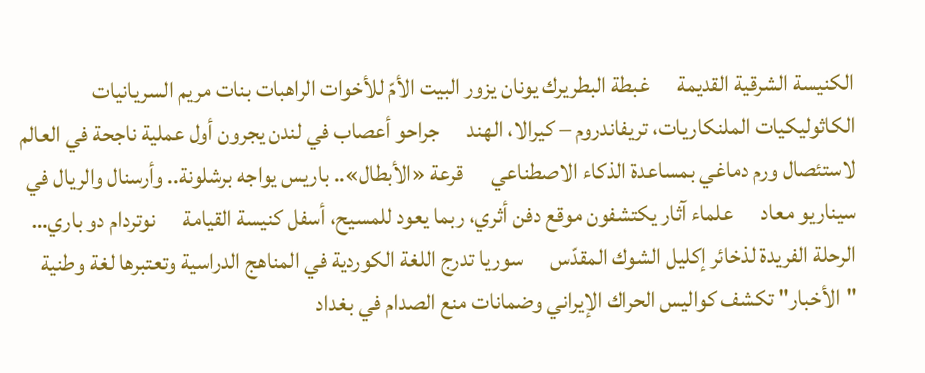الكنيسة الشرقية القديمة      غبطة البطريرك يونان يزور البيت الأمّ للأخوات الراهبات بنات مريم السريانيات الكاثوليكيات الملنكاريات، تريفاندروم – كيرالا، الهند      جراحو أعصاب في لندن يجرون أول عملية ناجحة في العالم لاستئصال ورم دماغي بمساعدة الذكاء الاصطناعي      قرعة «الأبطال».. باريس يواجه برشلونة.. وأرسنال والريال في سيناريو معاد      علماء آثار يكتشفون موقع دفن أثري، ربما يعود للمسيح، أسفل كنيسة القيامة      نوتردام دو باري… الرحلة الفريدة لذخائر إكليل الشوك المقدّس      سوريا تدرج اللغة الكوردية في المناهج الدراسية وتعتبرها لغة وطنية      "الأخبار" تكشف كواليس الحراك الإيراني وضمانات منع الصدام في بغداد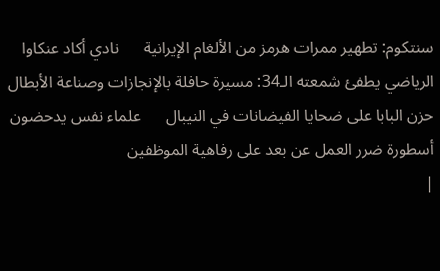سنتكوم: تطهير ممرات هرمز من الألغام الإيرانية      نادي أكاد عنكاوا الرياضي يطفئ شمعته الـ34: مسيرة حافلة بالإنجازات وصناعة الأبطال      حزن البابا على ضحايا الفيضانات في النيبال      علماء نفس يدحضون أسطورة ضرر العمل عن بعد على رفاهية الموظفين
|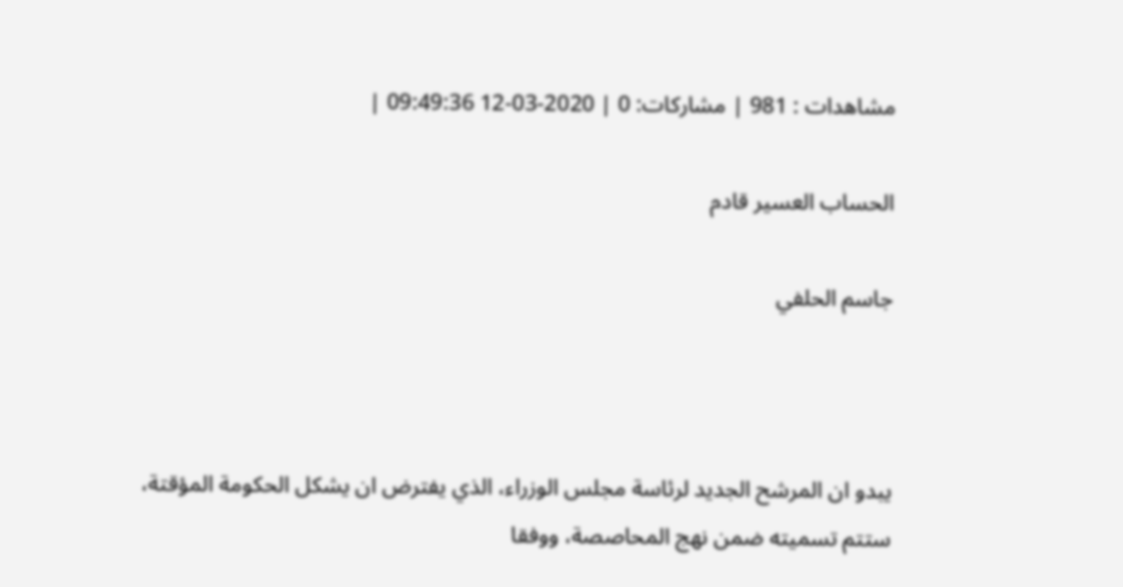مشاهدات : 981 | مشاركات: 0 | 2020-03-12 09:49:36 |

الحساب العسير قادم

جاسم الحلفي



يبدو ان المرشح الجديد لرئاسة مجلس الوزراء، الذي يفترض ان يشكل الحكومة المؤقتة، ستتم تسميته ضمن نهج المحاصصة، ووفقا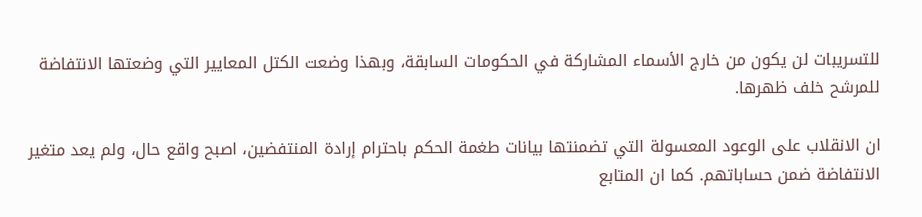للتسريبات لن يكون من خارج الأسماء المشاركة في الحكومات السابقة، وبهذا وضعت الكتل المعايير التي وضعتها الانتفاضة للمرشح خلف ظهرها.

ان الانقلاب على الوعود المعسولة التي تضمنتها بيانات طغمة الحكم باحترام إرادة المنتفضين، اصبح واقع حال، ولم يعد متغير الانتفاضة ضمن حساباتهم. كما ان المتابع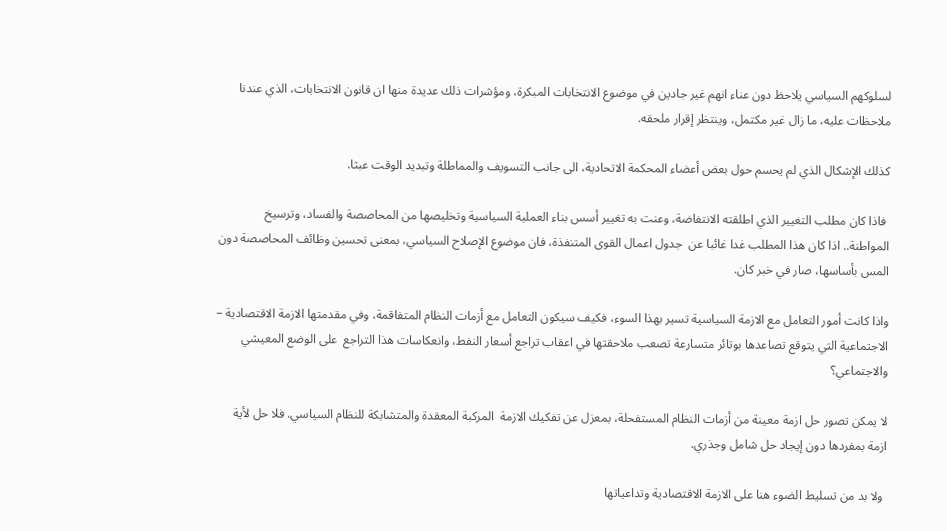لسلوكهم السياسي يلاحظ دون عناء انهم غير جادين في موضوع الانتخابات المبكرة، ومؤشرات ذلك عديدة منها ان قانون الانتخابات، الذي عندنا ملاحظات عليه، ما زال غير مكتمل، وينتظر إقرار ملحقه.

كذلك الإشكال الذي لم يحسم حول بعض أعضاء المحكمة الاتحادية، الى جانب التسويف والمماطلة وتبديد الوقت عبثا.

 فاذا كان مطلب التغيير الذي اطلقته الانتفاضة، وعنت به تغيير أسس بناء العملية السياسية وتخليصها من المحاصصة والفساد، وترسيخ المواطنة.. اذا كان هذا المطلب غدا غائبا عن  جدول اعمال القوى المتنفذة، فان موضوع الإصلاح السياسي، بمعنى تحسين وظائف المحاصصة دون المس بأساسها، صار في خبر كان.

واذا كانت أمور التعامل مع الازمة السياسية تسير بهذا السوء، فكيف سيكون التعامل مع أزمات النظام المتفاقمة، وفي مقدمتها الازمة الاقتصادية – الاجتماعية التي يتوقع تصاعدها بوتائر متسارعة تصعب ملاحقتها في اعقاب تراجع أسعار النفط، وانعكاسات هذا التراجع  على الوضع المعيشي والاجتماعي؟

لا يمكن تصور حل ازمة معينة من أزمات النظام المستفحلة، بمعزل عن تفكيك الازمة  المركبة المعقدة والمتشابكة للنظام السياسي. فلا حل لأية ازمة بمفردها دون إيجاد حل شامل وجذري.

 ولا بد من تسليط الضوء هنا على الازمة الاقتصادية وتداعياتها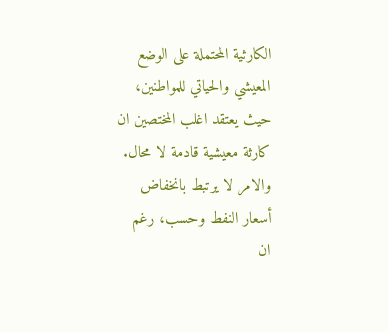الكارثية المحتملة على الوضع المعيشي والحياتي للمواطنين، حيث يعتقد اغلب المختصين ان كارثة معيشية قادمة لا محال. والامر لا يرتبط بانخفاض أسعار النفط وحسب، رغم ان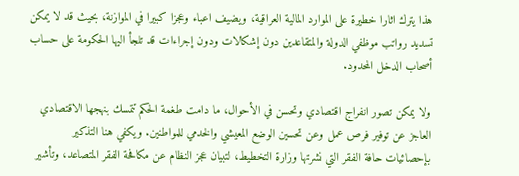هذا يترك اثارا خطيرة على الموارد المالية العراقية، ويضيف اعباء وعجزا كبيرا في الموازنة، بحيث قد لا يمكن  تسديد رواتب موظفي الدولة والمتقاعدين دون إشكالات ودون إجراءات قد تلجأ اليها الحكومة على حساب أصحاب الدخل المحدود.

ولا يمكن تصور انفراج اقتصادي وتحسن في الأحوال، ما دامت طغمة الحكم تتمسك بنهجها الاقتصادي العاجز عن توفير فرص عمل وعن تحسين الوضع المعيشي والخدمي للمواطنين. ويكفي هنا التذكير بإحصائيات حافة الفقر التي نشرتها وزارة التخطيط، لتبيان عجز النظام عن مكافحة الفقر المتصاعد، وتأشير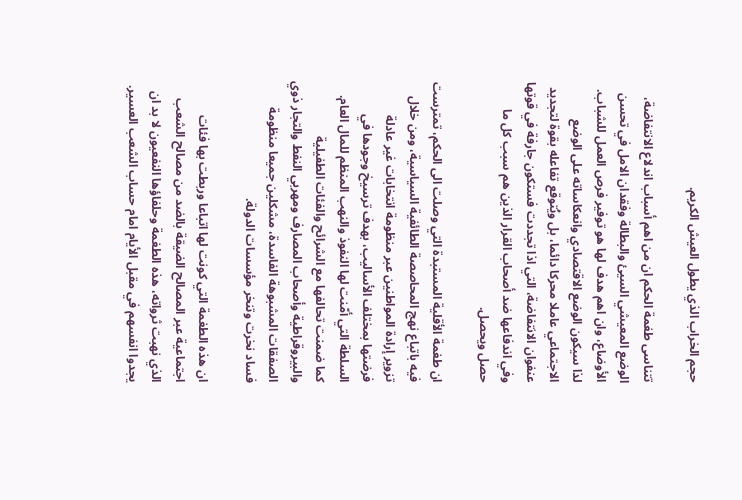حجم الخراب الذي يطول العيش الكريم.

تتناسى طغمة الحكم ان من اهم أسباب اندلاع الانتفاضة، الوضع المعيشي السيئ والبطالة وفقدان الامل في تحسن الأوضاع، وان اهم هدف لها هو توفير فرص العمل للشباب. لذا سيكون الوضع الاقتصادي وانعكاساته على الوضع الاجتماعي عاملا محركا دائما، بل ويُتوقع تفاعله بقوة لتجديد عنفوان الانتفاضة، التي اذا تجددت فستكون جارفة في قوتها وفي اندفاعها ضد أصحاب القرار الذين هم سبب كل ما حصل ويحصل.

ان طغمة الأقلية المستبدة التي وصلت الى الحكم، تمترست فيه باتباع نهج المحاصصة الطائفية السياسية، ومن خلال تزوير إرادة المواطنين عبر منظومة انتخابات غير عادلة فرضتها بمختلف الأساليب، بهدف ترسيخ وجودها في السلطة التي أمّنت لها النفوذ والنهب المنظم للمال العام. كما ضمنت تحالفها مع الشرائح والفئات الطفيلية والبيروقراطية وأصحاب المصارف ومهربي النفط والتجار ذوي الصفقات المشبوهة الفاسدة، مشكلين جميعا منظومة فساد نخرت وتنخر مؤسسات الدولة.

ان هذه الطغمة التي كونت لها اتباعا وربطت بها فئات اجتماعية عبر المصالح الضيقة بالضد من مصالح الشعب الذي نهبت ثرواته، هذه الطغمة وحلفاؤها النفعيون لا بد ان يجدوا انفسهم في مقبل الأيام امام حساب الشعب العسير.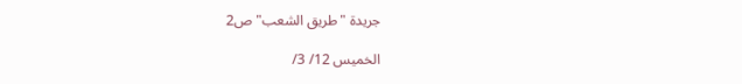جريدة "طريق الشعب" ص2

الخميس 12/ 3/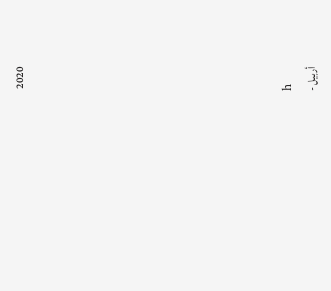2020










h
أربيل -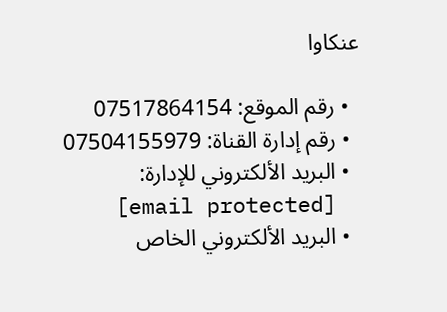عنكاوا

  • رقم الموقع: 07517864154
  • رقم إدارة القناة: 07504155979
  • البريد الألكتروني للإدارة:
    [email protected]
  • البريد الألكتروني الخاص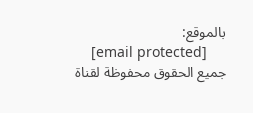بالموقع:
    [email protected]
جميع الحقوق محفوظة لقناة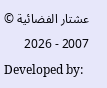عشتار الفضائية © 2007 - 2026
Developed by: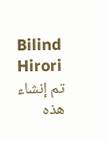Bilind Hirori
تم إنشاء هذه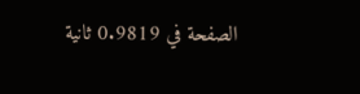الصفحة في 0.9819 ثانية